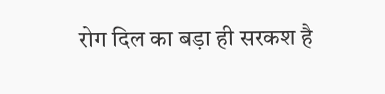रोग दिल का बड़ा ही सरकश है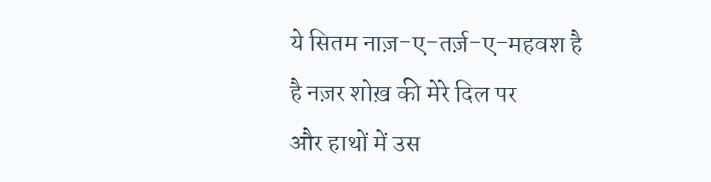ये सितम नाज़-ए-तर्ज़-ए-महवश है
है नज़र शोख़ की मेरे दिल पर
और हाथों में उस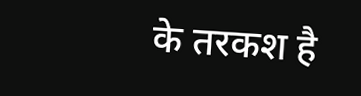के तरकश है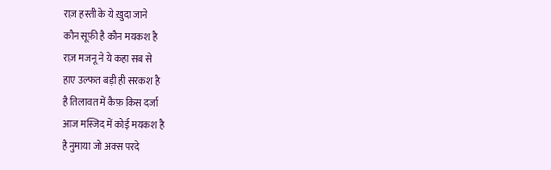राज़ हस्ती के ये ख़ुदा जाने
कौन सूफ़ी है कौन मयकश है
राज़ मजनू ने ये कहा सब से
हाए उल्फत बड़ी ही सरकश है
है तिलावत में कैफ़ किस दर्जा
आज मस्जिद में कोई मयकश है
है नुमाया जो अक्स परदे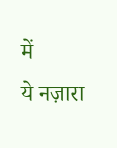में
ये नज़ारा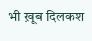भी ख़ूब दिलकश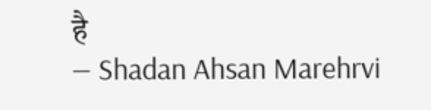है
— Shadan Ahsan Marehrvi